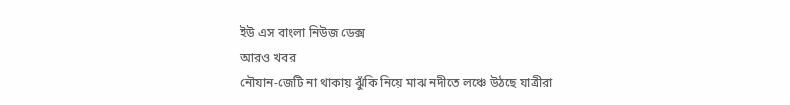ইউ এস বাংলা নিউজ ডেক্স
আরও খবর
নৌযান-জেটি না থাকায় ঝুঁকি নিয়ে মাঝ নদীতে লঞ্চে উঠছে যাত্রীরা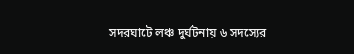সদরঘাটে লঞ্চ দুর্ঘটনায় ৬ সদস্যের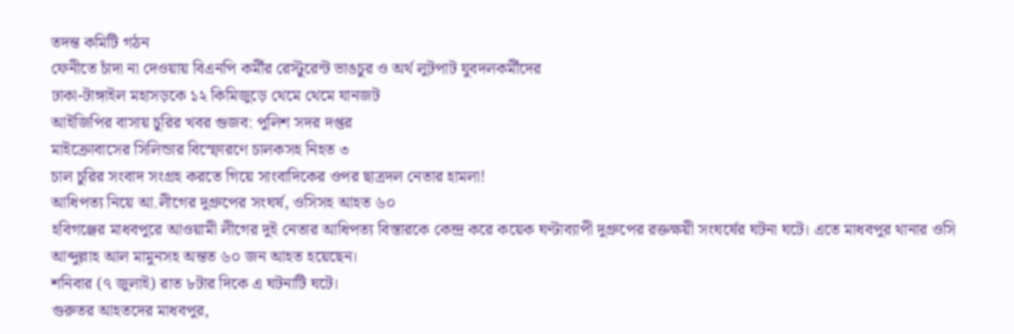তদন্ত কমিটি গঠন
ফেনীতে চাঁদা না দেওয়ায় বিএনপি কর্মীর রেস্টুরেন্ট ভাঙচুর ও অর্থ লুটপাট যুবদলকর্মীদের
ঢাকা-টাঙ্গাইল মহাসড়কে ১২ কিমিজুড়ে থেমে থেমে যানজট
আইজিপির বাসায় চুরির খবর গুজব: পুলিশ সদর দপ্তর
মাইক্রোবাসের সিলিন্ডার বিস্ফোরণে চালকসহ নিহত ৩
চাল চুরির সংবাদ সংগ্রহ করতে গিয়ে সাংবাদিকের ওপর ছাত্রদল নেতার হামলা!
আধিপত্য নিয়ে আ.লীগের দুগ্রুপের সংঘর্ষ, ওসিসহ আহত ৬০
হবিগঞ্জের মাধবপুরে আওয়ামী লীগের দুই নেতার আধিপত্য বিস্তারকে কেন্দ্র করে কয়েক ঘণ্টাব্যাপী দুগ্রুপের রক্তক্ষয়ী সংঘর্ষের ঘটনা ঘটে। এতে মাধবপুর থানার ওসি আব্দুল্লাহ আল মামুনসহ অন্তত ৬০ জন আহত হয়েছেন।
শনিবার (৭ জুলাই) রাত ৮টার দিকে এ ঘটনাটি ঘটে।
গুরুতর আহতদের মাধবপুর,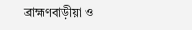ব্রাহ্মণবাড়ীয়া ও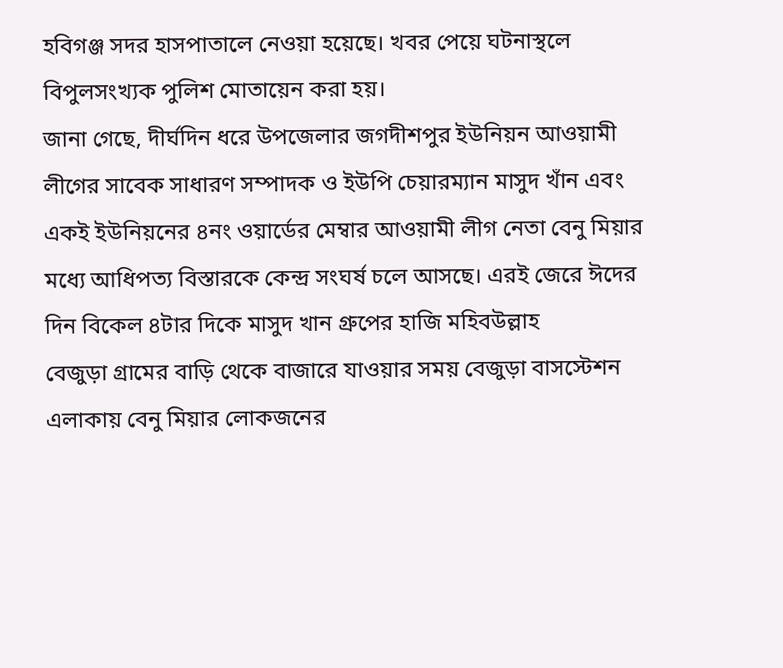হবিগঞ্জ সদর হাসপাতালে নেওয়া হয়েছে। খবর পেয়ে ঘটনাস্থলে বিপুলসংখ্যক পুলিশ মোতায়েন করা হয়।
জানা গেছে, দীর্ঘদিন ধরে উপজেলার জগদীশপুর ইউনিয়ন আওয়ামী লীগের সাবেক সাধারণ সম্পাদক ও ইউপি চেয়ারম্যান মাসুদ খাঁন এবং একই ইউনিয়নের ৪নং ওয়ার্ডের মেম্বার আওয়ামী লীগ নেতা বেনু মিয়ার মধ্যে আধিপত্য বিস্তারকে কেন্দ্র সংঘর্ষ চলে আসছে। এরই জেরে ঈদের দিন বিকেল ৪টার দিকে মাসুদ খান গ্রুপের হাজি মহিবউল্লাহ
বেজুড়া গ্রামের বাড়ি থেকে বাজারে যাওয়ার সময় বেজুড়া বাসস্টেশন এলাকায় বেনু মিয়ার লোকজনের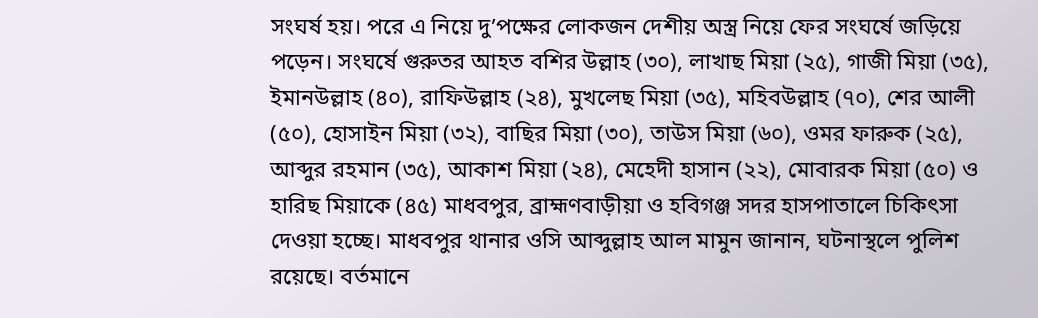সংঘর্ষ হয়। পরে এ নিয়ে দু’পক্ষের লোকজন দেশীয় অস্ত্র নিয়ে ফের সংঘর্ষে জড়িয়ে পড়েন। সংঘর্ষে গুরুতর আহত বশির উল্লাহ (৩০), লাখাছ মিয়া (২৫), গাজী মিয়া (৩৫), ইমানউল্লাহ (৪০), রাফিউল্লাহ (২৪), মুখলেছ মিয়া (৩৫), মহিবউল্লাহ (৭০), শের আলী (৫০), হোসাইন মিয়া (৩২), বাছির মিয়া (৩০), তাউস মিয়া (৬০), ওমর ফারুক (২৫), আব্দুর রহমান (৩৫), আকাশ মিয়া (২৪), মেহেদী হাসান (২২), মোবারক মিয়া (৫০) ও হারিছ মিয়াকে (৪৫) মাধবপুর, ব্রাহ্মণবাড়ীয়া ও হবিগঞ্জ সদর হাসপাতালে চিকিৎসা দেওয়া হচ্ছে। মাধবপুর থানার ওসি আব্দুল্লাহ আল মামুন জানান, ঘটনাস্থলে পুলিশ রয়েছে। বর্তমানে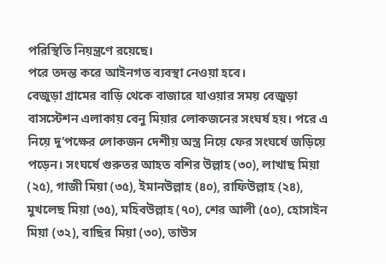পরিস্থিতি নিয়ন্ত্রণে রয়েছে।
পরে তদন্ত করে আইনগত ব্যবস্থা নেওয়া হবে।
বেজুড়া গ্রামের বাড়ি থেকে বাজারে যাওয়ার সময় বেজুড়া বাসস্টেশন এলাকায় বেনু মিয়ার লোকজনের সংঘর্ষ হয়। পরে এ নিয়ে দু’পক্ষের লোকজন দেশীয় অস্ত্র নিয়ে ফের সংঘর্ষে জড়িয়ে পড়েন। সংঘর্ষে গুরুতর আহত বশির উল্লাহ (৩০), লাখাছ মিয়া (২৫), গাজী মিয়া (৩৫), ইমানউল্লাহ (৪০), রাফিউল্লাহ (২৪), মুখলেছ মিয়া (৩৫), মহিবউল্লাহ (৭০), শের আলী (৫০), হোসাইন মিয়া (৩২), বাছির মিয়া (৩০), তাউস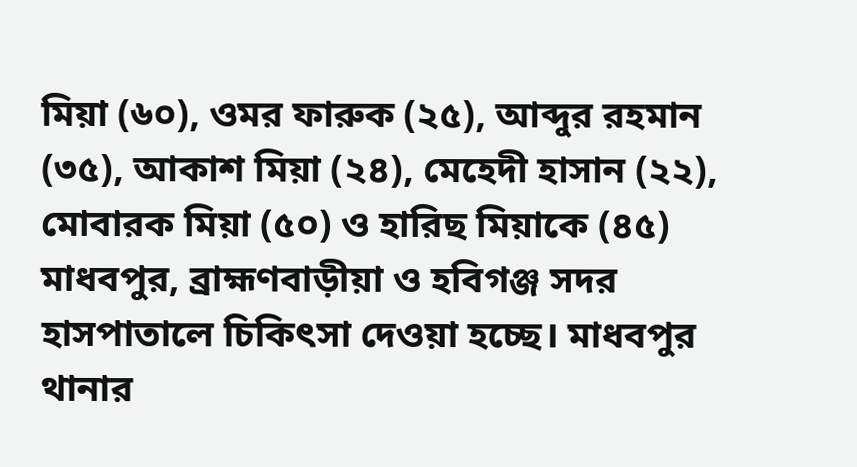মিয়া (৬০), ওমর ফারুক (২৫), আব্দুর রহমান (৩৫), আকাশ মিয়া (২৪), মেহেদী হাসান (২২), মোবারক মিয়া (৫০) ও হারিছ মিয়াকে (৪৫) মাধবপুর, ব্রাহ্মণবাড়ীয়া ও হবিগঞ্জ সদর হাসপাতালে চিকিৎসা দেওয়া হচ্ছে। মাধবপুর থানার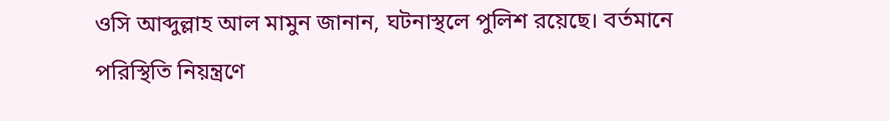ওসি আব্দুল্লাহ আল মামুন জানান, ঘটনাস্থলে পুলিশ রয়েছে। বর্তমানে পরিস্থিতি নিয়ন্ত্রণে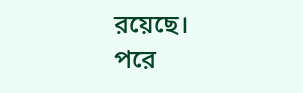রয়েছে।
পরে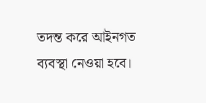তদন্ত করে আইনগত ব্যবস্থা নেওয়া হবে।